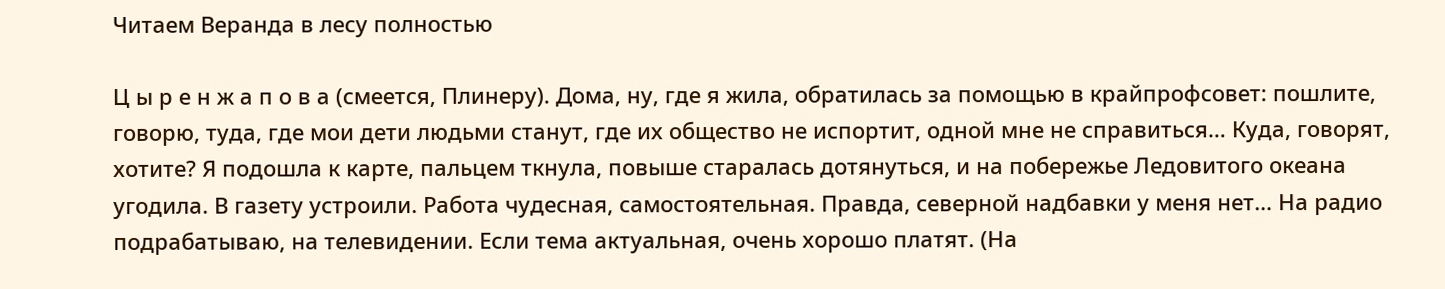Читаем Веранда в лесу полностью

Ц ы р е н ж а п о в а (смеется, Плинеру). Дома, ну, где я жила, обратилась за помощью в крайпрофсовет: пошлите, говорю, туда, где мои дети людьми станут, где их общество не испортит, одной мне не справиться… Куда, говорят, хотите? Я подошла к карте, пальцем ткнула, повыше старалась дотянуться, и на побережье Ледовитого океана угодила. В газету устроили. Работа чудесная, самостоятельная. Правда, северной надбавки у меня нет… На радио подрабатываю, на телевидении. Если тема актуальная, очень хорошо платят. (На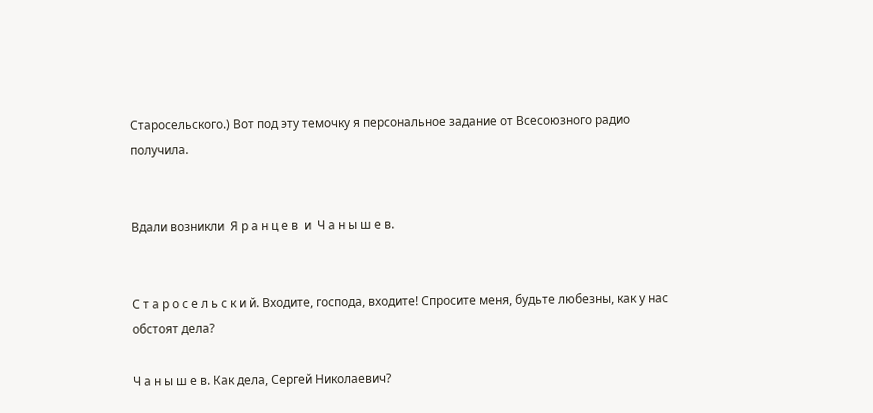Старосельского.) Вот под эту темочку я персональное задание от Всесоюзного радио получила.


Вдали возникли  Я р а н ц е в  и  Ч а н ы ш е в.


С т а р о с е л ь с к и й. Входите, господа, входите! Спросите меня, будьте любезны, как у нас обстоят дела?

Ч а н ы ш е в. Как дела, Сергей Николаевич?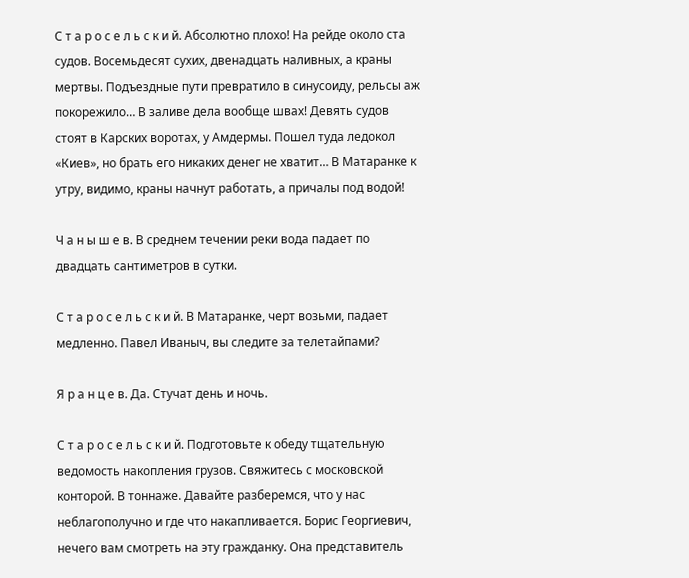С т а р о с е л ь с к и й. Абсолютно плохо! На рейде около ста судов. Восемьдесят сухих, двенадцать наливных, а краны мертвы. Подъездные пути превратило в синусоиду, рельсы аж покорежило… В заливе дела вообще швах! Девять судов стоят в Карских воротах, у Амдермы. Пошел туда ледокол «Киев», но брать его никаких денег не хватит… В Матаранке к утру, видимо, краны начнут работать, а причалы под водой!

Ч а н ы ш е в. В среднем течении реки вода падает по двадцать сантиметров в сутки.

С т а р о с е л ь с к и й. В Матаранке, черт возьми, падает медленно. Павел Иваныч, вы следите за телетайпами?

Я р а н ц е в. Да. Стучат день и ночь.

С т а р о с е л ь с к и й. Подготовьте к обеду тщательную ведомость накопления грузов. Свяжитесь с московской конторой. В тоннаже. Давайте разберемся, что у нас неблагополучно и где что накапливается. Борис Георгиевич, нечего вам смотреть на эту гражданку. Она представитель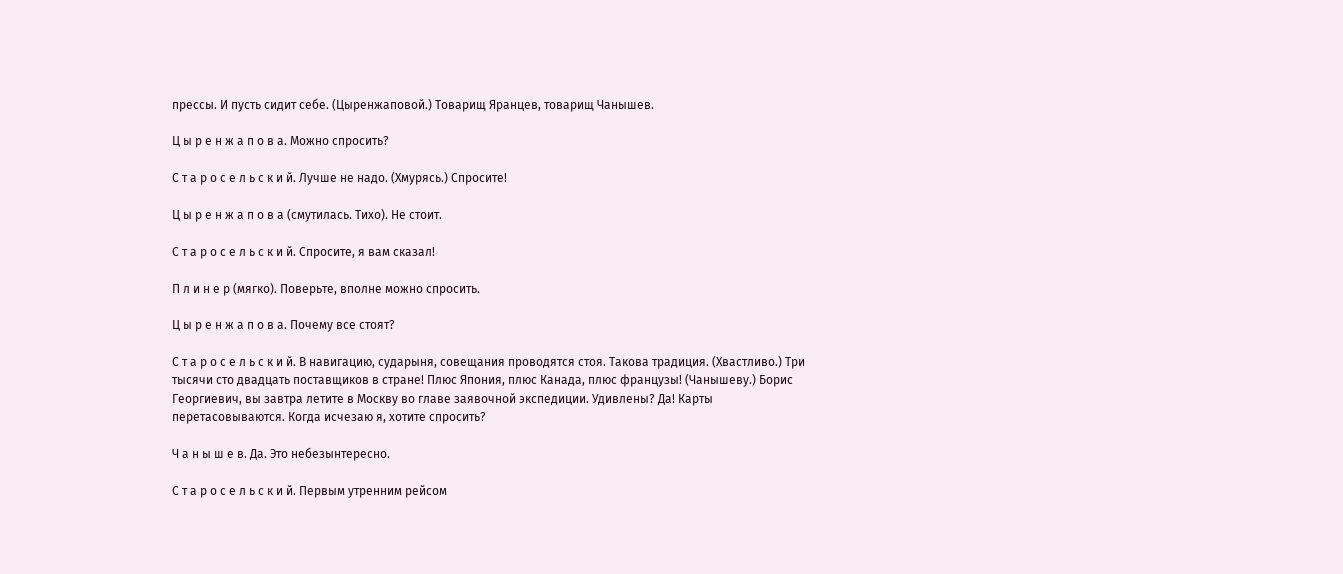прессы. И пусть сидит себе. (Цыренжаповой.) Товарищ Яранцев, товарищ Чанышев.

Ц ы р е н ж а п о в а. Можно спросить?

С т а р о с е л ь с к и й. Лучше не надо. (Хмурясь.) Спросите!

Ц ы р е н ж а п о в а (смутилась. Тихо). Не стоит.

С т а р о с е л ь с к и й. Спросите, я вам сказал!

П л и н е р (мягко). Поверьте, вполне можно спросить.

Ц ы р е н ж а п о в а. Почему все стоят?

С т а р о с е л ь с к и й. В навигацию, сударыня, совещания проводятся стоя. Такова традиция. (Хвастливо.) Три тысячи сто двадцать поставщиков в стране! Плюс Япония, плюс Канада, плюс французы! (Чанышеву.) Борис Георгиевич, вы завтра летите в Москву во главе заявочной экспедиции. Удивлены? Да! Карты перетасовываются. Когда исчезаю я, хотите спросить?

Ч а н ы ш е в. Да. Это небезынтересно.

С т а р о с е л ь с к и й. Первым утренним рейсом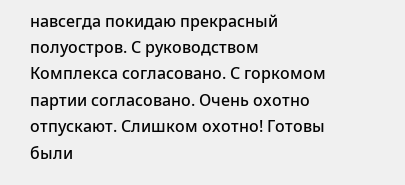навсегда покидаю прекрасный полуостров. С руководством Комплекса согласовано. С горкомом партии согласовано. Очень охотно отпускают. Слишком охотно! Готовы были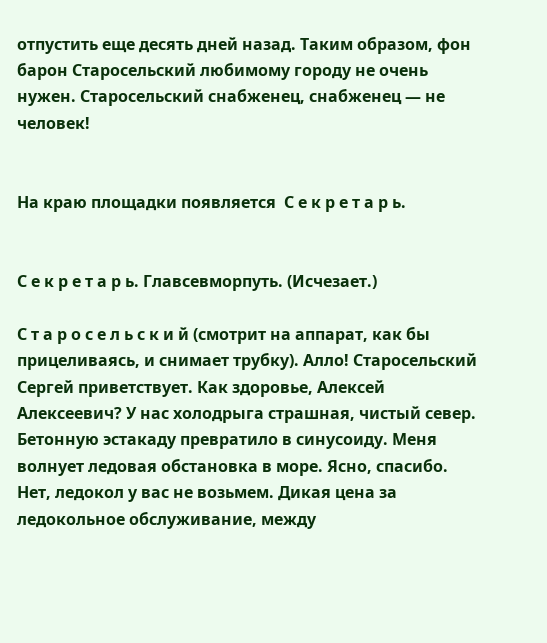отпустить еще десять дней назад. Таким образом, фон барон Старосельский любимому городу не очень нужен. Старосельский снабженец, снабженец — не человек!


На краю площадки появляется  С е к р е т а р ь.


С е к р е т а р ь. Главсевморпуть. (Исчезает.)

С т а р о с е л ь с к и й (смотрит на аппарат, как бы прицеливаясь, и снимает трубку). Алло! Старосельский Сергей приветствует. Как здоровье, Алексей Алексеевич? У нас холодрыга страшная, чистый север. Бетонную эстакаду превратило в синусоиду. Меня волнует ледовая обстановка в море. Ясно, спасибо. Нет, ледокол у вас не возьмем. Дикая цена за ледокольное обслуживание, между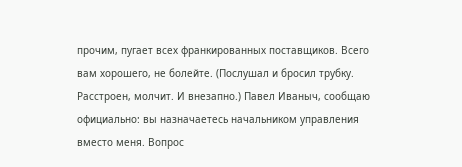прочим, пугает всех франкированных поставщиков. Всего вам хорошего, не болейте. (Послушал и бросил трубку. Расстроен, молчит. И внезапно.) Павел Иваныч, сообщаю официально: вы назначаетесь начальником управления вместо меня. Вопрос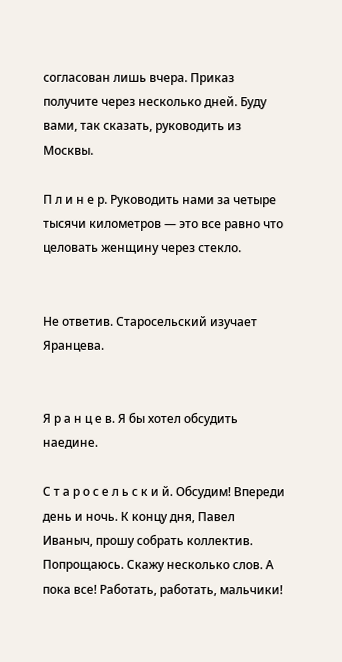согласован лишь вчера. Приказ получите через несколько дней. Буду вами, так сказать, руководить из Москвы.

П л и н е р. Руководить нами за четыре тысячи километров — это все равно что целовать женщину через стекло.


Не ответив. Старосельский изучает Яранцева.


Я р а н ц е в. Я бы хотел обсудить наедине.

С т а р о с е л ь с к и й. Обсудим! Впереди день и ночь. К концу дня, Павел Иваныч, прошу собрать коллектив. Попрощаюсь. Скажу несколько слов. А пока все! Работать, работать, мальчики!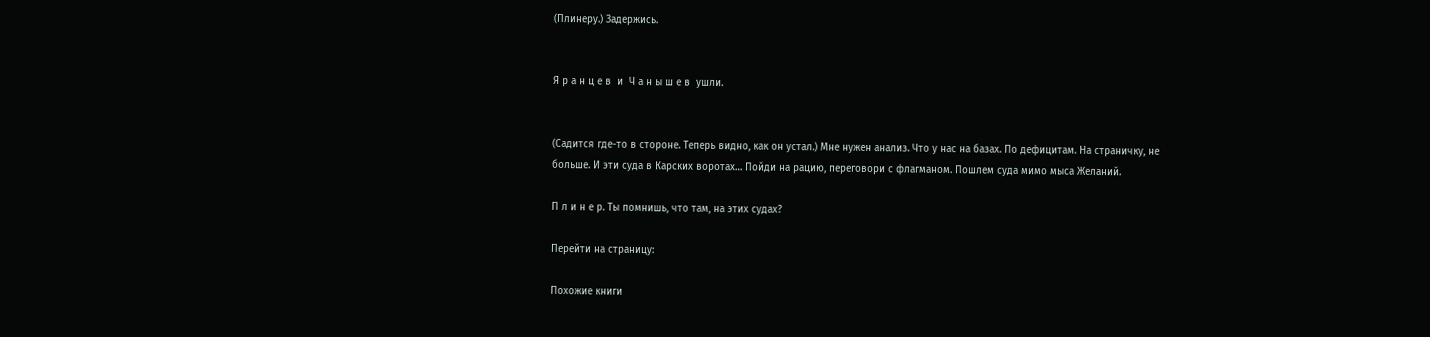(Плинеру.) Задержись.


Я р а н ц е в  и  Ч а н ы ш е в  ушли.


(Садится где-то в стороне. Теперь видно, как он устал.) Мне нужен анализ. Что у нас на базах. По дефицитам. На страничку, не больше. И эти суда в Карских воротах… Пойди на рацию, переговори с флагманом. Пошлем суда мимо мыса Желаний.

П л и н е р. Ты помнишь, что там, на этих судах?

Перейти на страницу:

Похожие книги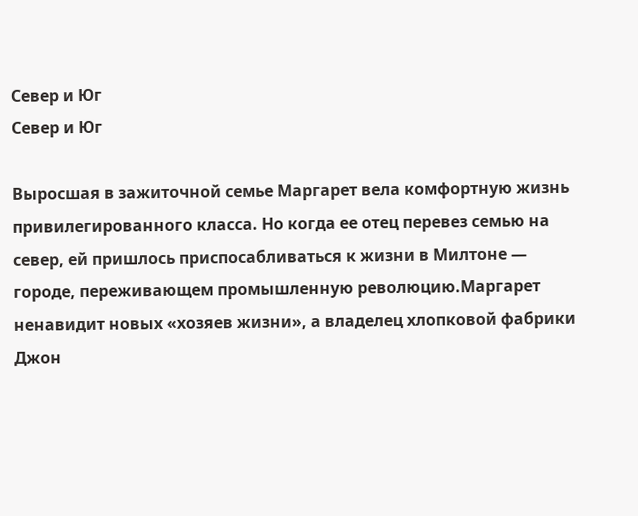Север и Юг
Север и Юг

Выросшая в зажиточной семье Маргарет вела комфортную жизнь привилегированного класса. Но когда ее отец перевез семью на север, ей пришлось приспосабливаться к жизни в Милтоне — городе, переживающем промышленную революцию.Маргарет ненавидит новых «хозяев жизни», а владелец хлопковой фабрики Джон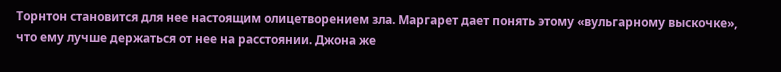Торнтон становится для нее настоящим олицетворением зла. Маргарет дает понять этому «вульгарному выскочке», что ему лучше держаться от нее на расстоянии. Джона же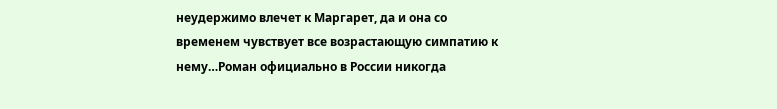неудержимо влечет к Маргарет, да и она со временем чувствует все возрастающую симпатию к нему…Роман официально в России никогда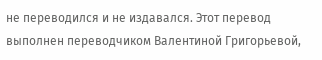не переводился и не издавался. Этот перевод выполнен переводчиком Валентиной Григорьевой,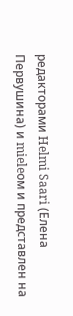редакторами Helmi Saari (Елена Первушина) и mieleом и представлен на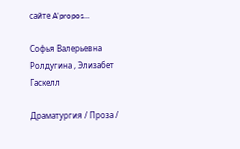сайте A'propos…

Софья Валерьевна Ролдугина , Элизабет Гаскелл

Драматургия / Проза /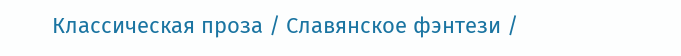Классическая проза / Славянское фэнтези /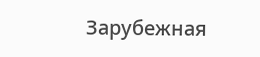Зарубежная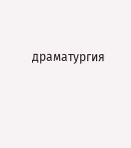драматургия